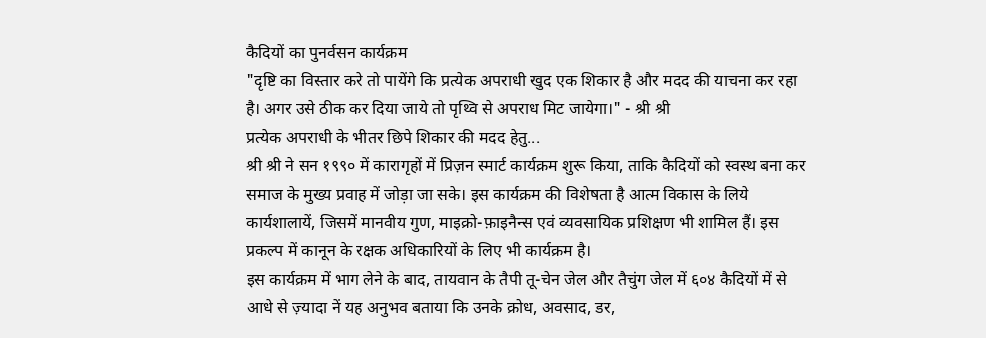कैदियों का पुनर्वसन कार्यक्रम
"दृष्टि का विस्तार करे तो पायेंगे कि प्रत्येक अपराधी खुद एक शिकार है और मदद की याचना कर रहा है। अगर उसे ठीक कर दिया जाये तो पृथ्वि से अपराध मिट जायेगा।" - श्री श्री
प्रत्येक अपराधी के भीतर छिपे शिकार की मदद हेतु...
श्री श्री ने सन १९९० में कारागृहों में प्रिज़न स्मार्ट कार्यक्रम शुरू किया, ताकि कैदियों को स्वस्थ बना कर समाज के मुख्य प्रवाह में जोड़ा जा सके। इस कार्यक्रम की विशेषता है आत्म विकास के लिये कार्यशालायें, जिसमें मानवीय गुण, माइक्रो-फ़ाइनैन्स एवं व्यवसायिक प्रशिक्षण भी शामिल हैं। इस प्रकल्प में कानून के रक्षक अधिकारियों के लिए भी कार्यक्रम है।
इस कार्यक्रम में भाग लेने के बाद, तायवान के तैपी तू-चेन जेल और तैचुंग जेल में ६०४ कैदियों में से आधे से ज़्यादा नें यह अनुभव बताया कि उनके क्रोध, अवसाद, डर,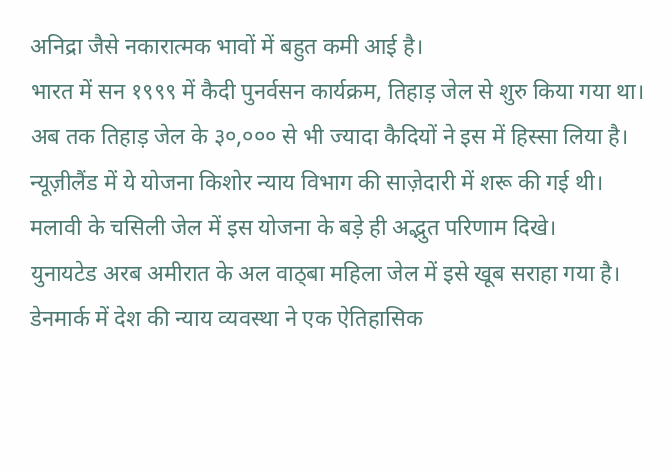अनिद्रा जैसे नकारात्मक भावों में बहुत कमी आई है।
भारत में सन १९९९ में कैदी पुनर्वसन कार्यक्रम, तिहाड़ जेल से शुरु किया गया था। अब तक तिहाड़ जेल के ३०,००० से भी ज्यादा कैदियों ने इस में हिस्सा लिया है।
न्यूज़ीलैंड में ये योजना किशोर न्याय विभाग की साज़ेदारी में शरू की गई थी। मलावी के चसिली जेल में इस योजना के बड़े ही अद्भुत परिणाम दिखे।
युनायटेड अरब अमीरात के अल वाठ्बा महिला जेल में इसे खूब सराहा गया है। डेनमार्क में देश की न्याय व्यवस्था ने एक ऐतिहासिक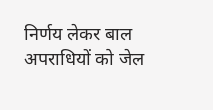निर्णय लेकर बाल अपराधियों को जेल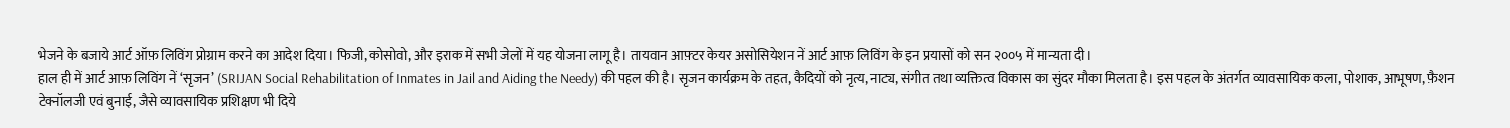भेजने के बजाये आर्ट ऑफ़ लिविंग प्रोग्राम करने का आदेश दिया। फिजी, कोसोवो, और इराक में सभी जेलों में यह योजना लागू है। तायवान आफ़्टर केयर असोसियेशन नें आर्ट आफ़ लिविंग के इन प्रयासों को सन २००५ में मान्यता दी।
हाल ही में आर्ट आफ़ लिविंग नें ‘सृजन’ (SRIJAN Social Rehabilitation of Inmates in Jail and Aiding the Needy) की पहल की है। सृजन कार्यक्रम के तहत, कैदियों को नृत्य, नाट्य, संगीत तथा व्यक्तित्व विकास का सुंदर मौका मिलता है। इस पहल के अंतर्गत व्यावसायिक कला, पोशाक, आभूषण, फ़ैशन टेक्नॉलजी एवं बुनाई, जैसे व्यावसायिक प्रशिक्षण भी दिये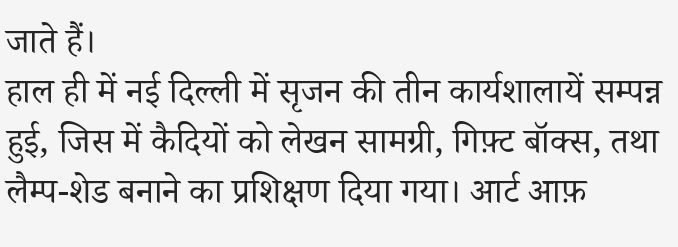जाते हैं।
हाल ही में नई दिल्ली में सृजन की तीन कार्यशालायें सम्पन्न हुई, जिस में कैदियों को लेखन सामग्री, गिफ़्ट बॉक्स, तथा लैम्प-शेड बनाने का प्रशिक्षण दिया गया। आर्ट आफ़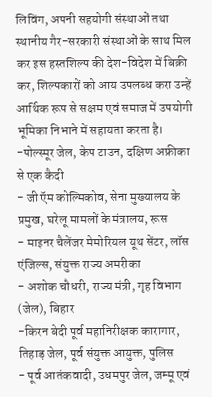लिविंग, अपनी सहयोगी संस्थाओं तथा स्थानीय गैर-सरकारी संस्थाओं के साथ मिल कर इस हस्तशिल्प की देश-विदेश में बिक्री कर, शिल्पकारों को आय उपलब्ध करा उन्हें आर्थिक रूप से सक्षम एवं समाज में उपयोगी भूमिका निभाने में सहायता करता है।
-पोल्स्मूर जेल, केप टाउन, दक्षिण अफ्रीका से एक कैदी
- जी ऍम कोल्मिकोव, सेना मुख्यालय के प्रमुख, घरेलू मामलों के मंत्रालय, रूस
- माइनर चैलेंजर मेमोरियल यूथ सेंटर, लॉस एंजिल्स, संयुक्त राज्य अमरीका
- अशोक चौधरी, राज्य मंत्री, गृह विभाग (जेल), बिहार
-किरन बेदी पूर्व महानिरीक्षक कारागार, तिहाड़ जेल, पूर्व संयुक्त आयुक्त, पुलिस
- पूर्व आतंकवादी, उधमपुर जेल, जम्मू एवं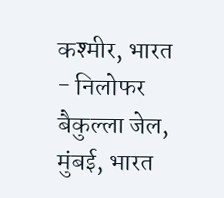कश्मीर, भारत
- निलोफर बैकुल्ला जेल, मुंबई, भारत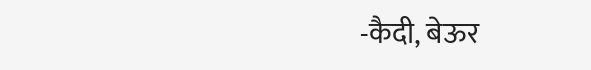-कैदी, बेऊर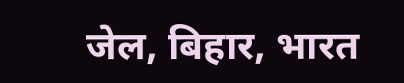जेल, बिहार, भारत